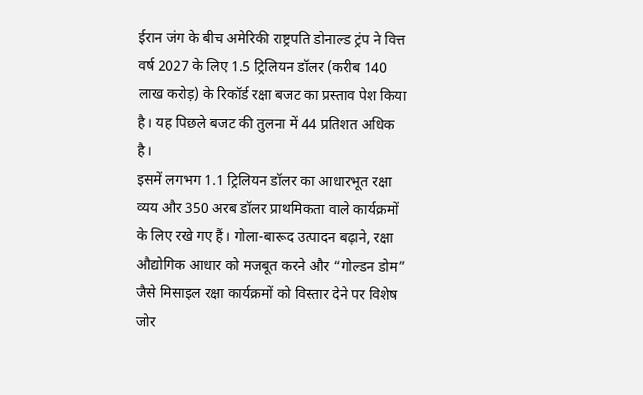ईरान जंग के बीच अमेरिकी राष्ट्रपति डोनाल्ड ट्रंप ने वित्त वर्ष 2027 के लिए 1.5 ट्रिलियन डॉलर (करीब 140 लाख करोड़) के रिकॉर्ड रक्षा बजट का प्रस्ताव पेश किया है। यह पिछले बजट की तुलना में 44 प्रतिशत अधिक है।
इसमें लगभग 1.1 ट्रिलियन डॉलर का आधारभूत रक्षा व्यय और 350 अरब डॉलर प्राथमिकता वाले कार्यक्रमों के लिए रखे गए हैं। गोला-बारूद उत्पादन बढ़ाने, रक्षा औद्योगिक आधार को मजबूत करने और “गोल्डन डोम” जैसे मिसाइल रक्षा कार्यक्रमों को विस्तार देने पर विशेष जोर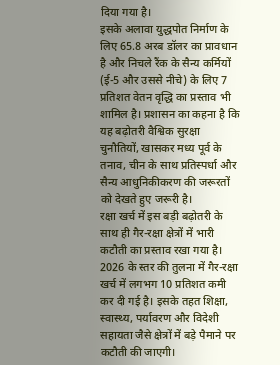दिया गया है।
इसके अलावा युद्धपोत निर्माण के लिए 65.8 अरब डॉलर का प्रावधान है और निचले रैंक के सैन्य कर्मियों (ई-5 और उससे नीचे) के लिए 7 प्रतिशत वेतन वृद्धि का प्रस्ताव भी शामिल है। प्रशासन का कहना है कि यह बढ़ोतरी वैश्विक सुरक्षा चुनौतियों, खासकर मध्य पूर्व के तनाव, चीन के साथ प्रतिस्पर्धा और सैन्य आधुनिकीकरण की जरूरतों को देखते हुए जरूरी है।
रक्षा खर्च में इस बड़ी बढ़ोतरी के साथ ही गैर-रक्षा क्षेत्रों में भारी कटौती का प्रस्ताव रखा गया है। 2026 के स्तर की तुलना में गैर-रक्षा खर्च में लगभग 10 प्रतिशत कमी कर दी गई है। इसके तहत शिक्षा, स्वास्थ्य, पर्यावरण और विदेशी सहायता जैसे क्षेत्रों में बड़े पैमाने पर कटौती की जाएगी।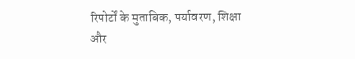रिपोर्टों के मुताबिक, पर्यावरण, शिक्षा और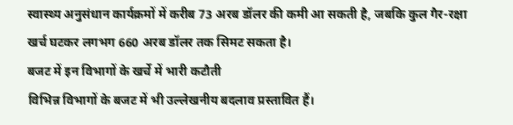स्वास्थ्य अनुसंधान कार्यक्रमों में करीब 73 अरब डॉलर की कमी आ सकती है, जबकि कुल गैर-रक्षा खर्च घटकर लगभग 660 अरब डॉलर तक सिमट सकता है।
बजट में इन विभागों के खर्चे में भारी कटौती
विभिन्न विभागों के बजट में भी उल्लेखनीय बदलाव प्रस्तावित हैं।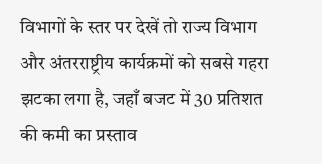विभागों के स्तर पर देखें तो राज्य विभाग और अंतरराष्ट्रीय कार्यक्रमों को सबसे गहरा झटका लगा है, जहाँ बजट में 30 प्रतिशत की कमी का प्रस्ताव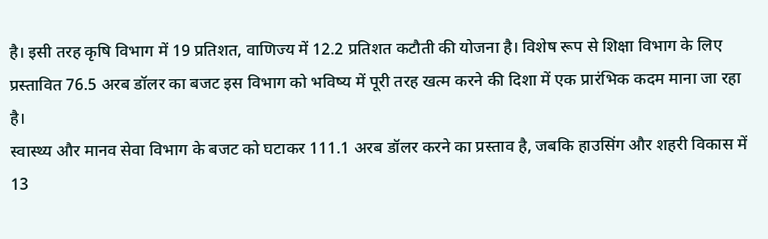है। इसी तरह कृषि विभाग में 19 प्रतिशत, वाणिज्य में 12.2 प्रतिशत कटौती की योजना है। विशेष रूप से शिक्षा विभाग के लिए प्रस्तावित 76.5 अरब डॉलर का बजट इस विभाग को भविष्य में पूरी तरह खत्म करने की दिशा में एक प्रारंभिक कदम माना जा रहा है।
स्वास्थ्य और मानव सेवा विभाग के बजट को घटाकर 111.1 अरब डॉलर करने का प्रस्ताव है, जबकि हाउसिंग और शहरी विकास में 13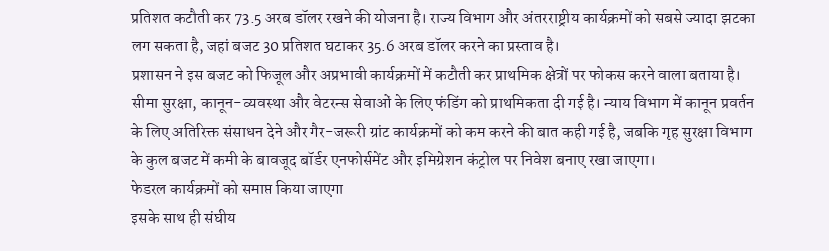प्रतिशत कटौती कर 73.5 अरब डॉलर रखने की योजना है। राज्य विभाग और अंतरराष्ट्रीय कार्यक्रमों को सबसे ज्यादा झटका लग सकता है, जहां बजट 30 प्रतिशत घटाकर 35.6 अरब डॉलर करने का प्रस्ताव है।
प्रशासन ने इस बजट को फिजूल और अप्रभावी कार्यक्रमों में कटौती कर प्राथमिक क्षेत्रों पर फोकस करने वाला बताया है। सीमा सुरक्षा, कानून-व्यवस्था और वेटरन्स सेवाओं के लिए फंडिंग को प्राथमिकता दी गई है। न्याय विभाग में कानून प्रवर्तन के लिए अतिरिक्त संसाधन देने और गैर-जरूरी ग्रांट कार्यक्रमों को कम करने की बात कही गई है, जबकि गृह सुरक्षा विभाग के कुल बजट में कमी के बावजूद बॉर्डर एनफोर्समेंट और इमिग्रेशन कंट्रोल पर निवेश बनाए रखा जाएगा।
फेडरल कार्यक्रमों को समाप्त किया जाएगा
इसके साथ ही संघीय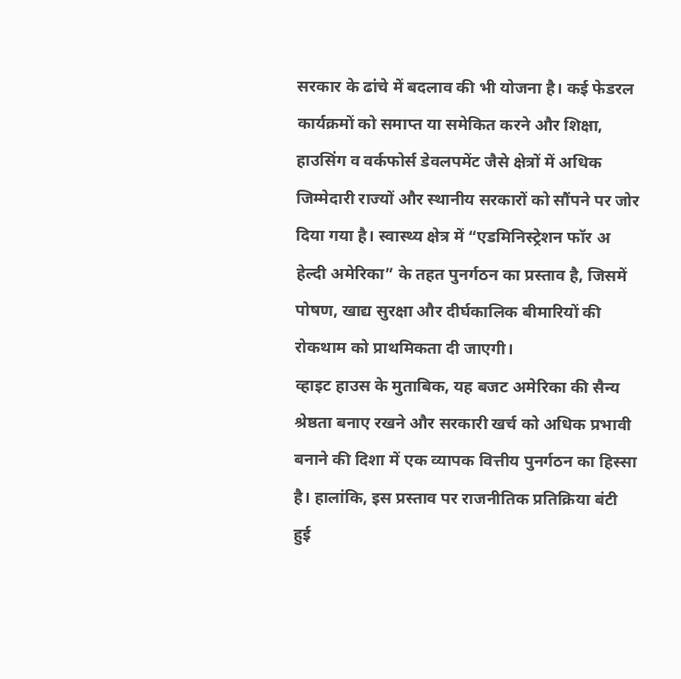सरकार के ढांचे में बदलाव की भी योजना है। कई फेडरल कार्यक्रमों को समाप्त या समेकित करने और शिक्षा, हाउसिंग व वर्कफोर्स डेवलपमेंट जैसे क्षेत्रों में अधिक जिम्मेदारी राज्यों और स्थानीय सरकारों को सौंपने पर जोर दिया गया है। स्वास्थ्य क्षेत्र में “एडमिनिस्ट्रेशन फॉर अ हेल्दी अमेरिका” के तहत पुनर्गठन का प्रस्ताव है, जिसमें पोषण, खाद्य सुरक्षा और दीर्घकालिक बीमारियों की रोकथाम को प्राथमिकता दी जाएगी।
व्हाइट हाउस के मुताबिक, यह बजट अमेरिका की सैन्य श्रेष्ठता बनाए रखने और सरकारी खर्च को अधिक प्रभावी बनाने की दिशा में एक व्यापक वित्तीय पुनर्गठन का हिस्सा है। हालांकि, इस प्रस्ताव पर राजनीतिक प्रतिक्रिया बंटी हुई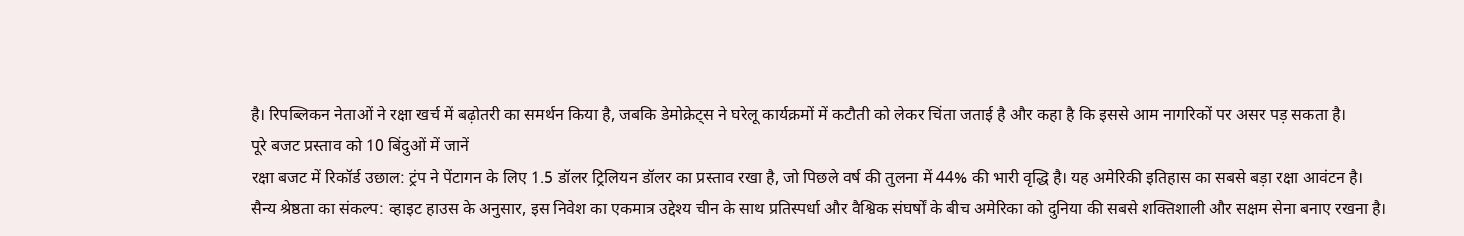है। रिपब्लिकन नेताओं ने रक्षा खर्च में बढ़ोतरी का समर्थन किया है, जबकि डेमोक्रेट्स ने घरेलू कार्यक्रमों में कटौती को लेकर चिंता जताई है और कहा है कि इससे आम नागरिकों पर असर पड़ सकता है।
पूरे बजट प्रस्ताव को 10 बिंदुओं में जानें
रक्षा बजट में रिकॉर्ड उछाल: ट्रंप ने पेंटागन के लिए 1.5 डॉलर ट्रिलियन डॉलर का प्रस्ताव रखा है, जो पिछले वर्ष की तुलना में 44% की भारी वृद्धि है। यह अमेरिकी इतिहास का सबसे बड़ा रक्षा आवंटन है।
सैन्य श्रेष्ठता का संकल्प: व्हाइट हाउस के अनुसार, इस निवेश का एकमात्र उद्देश्य चीन के साथ प्रतिस्पर्धा और वैश्विक संघर्षों के बीच अमेरिका को दुनिया की सबसे शक्तिशाली और सक्षम सेना बनाए रखना है।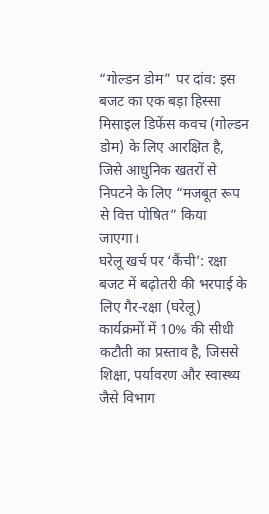“गोल्डन डोम” पर दांव: इस बजट का एक बड़ा हिस्सा मिसाइल डिफेंस कवच (गोल्डन डोम) के लिए आरक्षित है, जिसे आधुनिक खतरों से निपटने के लिए “मजबूत रूप से वित्त पोषित” किया जाएगा।
घरेलू खर्च पर ‘कैंची’: रक्षा बजट में बढ़ोतरी की भरपाई के लिए गैर-रक्षा (घरेलू) कार्यक्रमों में 10% की सीधी कटौती का प्रस्ताव है, जिससे शिक्षा, पर्यावरण और स्वास्थ्य जैसे विभाग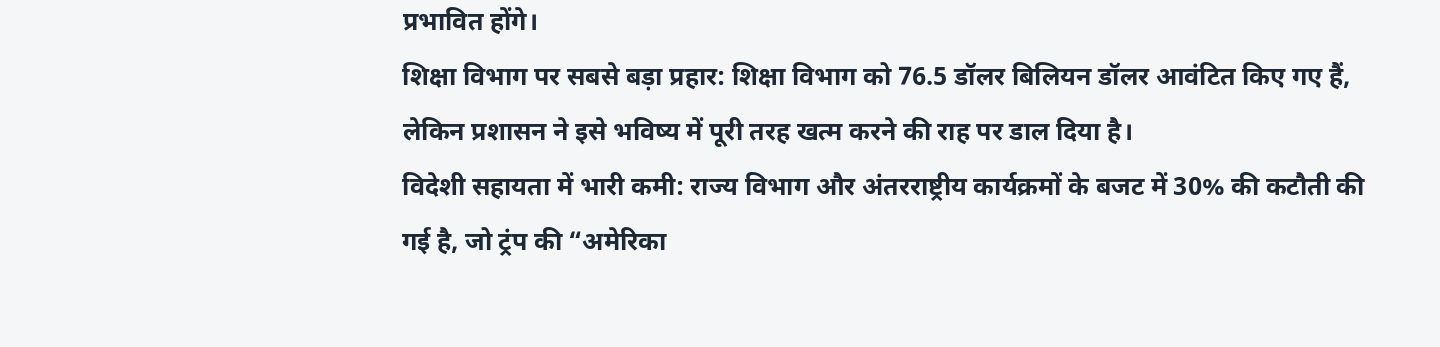प्रभावित होंगे।
शिक्षा विभाग पर सबसे बड़ा प्रहार: शिक्षा विभाग को 76.5 डॉलर बिलियन डॉलर आवंटित किए गए हैं, लेकिन प्रशासन ने इसे भविष्य में पूरी तरह खत्म करने की राह पर डाल दिया है।
विदेशी सहायता में भारी कमी: राज्य विभाग और अंतरराष्ट्रीय कार्यक्रमों के बजट में 30% की कटौती की गई है, जो ट्रंप की “अमेरिका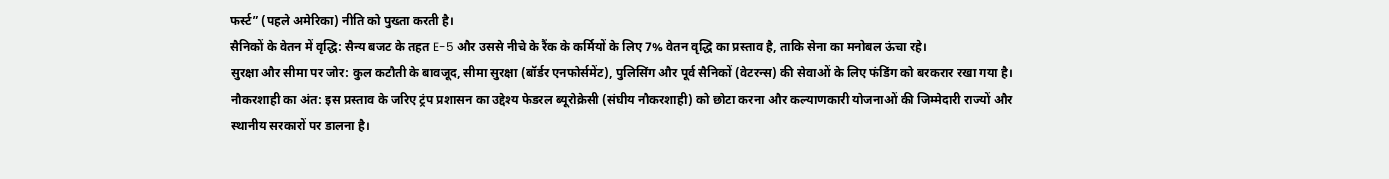फर्स्ट” (पहले अमेरिका) नीति को पुख्ता करती है।
सैनिकों के वेतन में वृद्धि: सैन्य बजट के तहत E-5 और उससे नीचे के रैंक के कर्मियों के लिए 7% वेतन वृद्धि का प्रस्ताव है, ताकि सेना का मनोबल ऊंचा रहे।
सुरक्षा और सीमा पर जोर: कुल कटौती के बावजूद, सीमा सुरक्षा (बॉर्डर एनफोर्समेंट), पुलिसिंग और पूर्व सैनिकों (वेटरन्स) की सेवाओं के लिए फंडिंग को बरकरार रखा गया है।
नौकरशाही का अंत: इस प्रस्ताव के जरिए ट्रंप प्रशासन का उद्देश्य फेडरल ब्यूरोक्रेसी (संघीय नौकरशाही) को छोटा करना और कल्याणकारी योजनाओं की जिम्मेदारी राज्यों और स्थानीय सरकारों पर डालना है।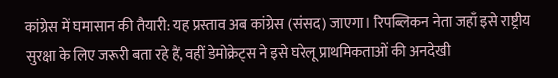कांग्रेस में घमासान की तैयारी: यह प्रस्ताव अब कांग्रेस (संसद) जाएगा। रिपब्लिकन नेता जहाँ इसे राष्ट्रीय सुरक्षा के लिए जरूरी बता रहे हैं, वहीं डेमोक्रेट्स ने इसे घरेलू प्राथमिकताओं की अनदेखी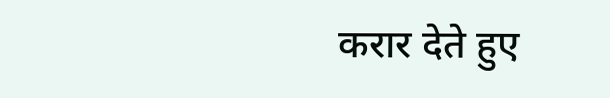करार देते हुए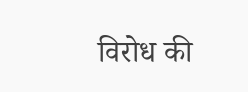विरोध की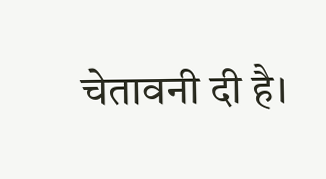चेतावनी दी है।